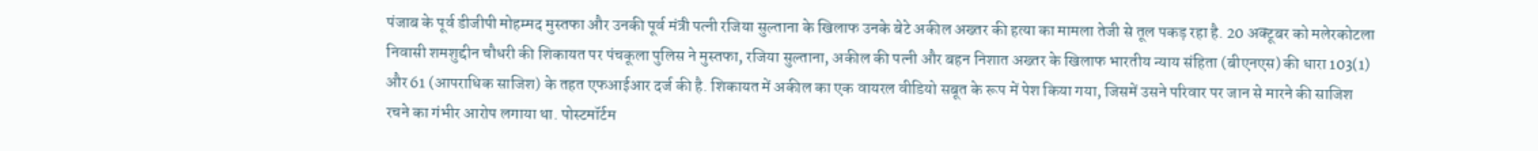पंजाब के पूर्व डीजीपी मोहम्मद मुस्तफा और उनकी पूर्व मंत्री पत्नी रजिया सुल्ताना के खिलाफ उनके बेटे अकील अख्तर की हत्या का मामला तेजी से तूल पकड़ रहा है. 20 अक्टूबर को मलेरकोटला निवासी शमशुद्दीन चौधरी की शिकायत पर पंचकूला पुलिस ने मुस्तफा, रजिया सुल्ताना, अकील की पत्नी और बहन निशात अख्तर के खिलाफ भारतीय न्याय संहिता (बीएनएस) की धारा 103(1) और 61 (आपराधिक साजिश) के तहत एफआईआर दर्ज की है. शिकायत में अकील का एक वायरल वीडियो सबूत के रूप में पेश किया गया, जिसमें उसने परिवार पर जान से मारने की साजिश रचने का गंभीर आरोप लगाया था. पोस्टमॉर्टम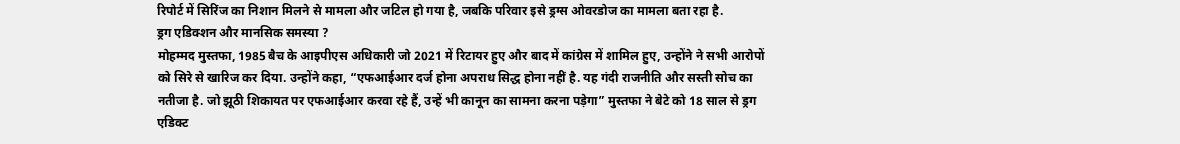रिपोर्ट में सिरिंज का निशान मिलने से मामला और जटिल हो गया है, जबकि परिवार इसे ड्रग्स ओवरडोज का मामला बता रहा है.
ड्रग एडिक्शन और मानसिक समस्या ?
मोहम्मद मुस्तफा, 1985 बैच के आइपीएस अधिकारी जो 2021 में रिटायर हुए और बाद में कांग्रेस में शामिल हुए, उन्होंने ने सभी आरोपों को सिरे से खारिज कर दिया. उन्होंने कहा, “एफआईआर दर्ज होना अपराध सिद्ध होना नहीं है. यह गंदी राजनीति और सस्ती सोच का नतीजा है. जो झूठी शिकायत पर एफआईआर करवा रहे हैं, उन्हें भी कानून का सामना करना पड़ेगा” मुस्तफा ने बेटे को 18 साल से ड्रग एडिक्ट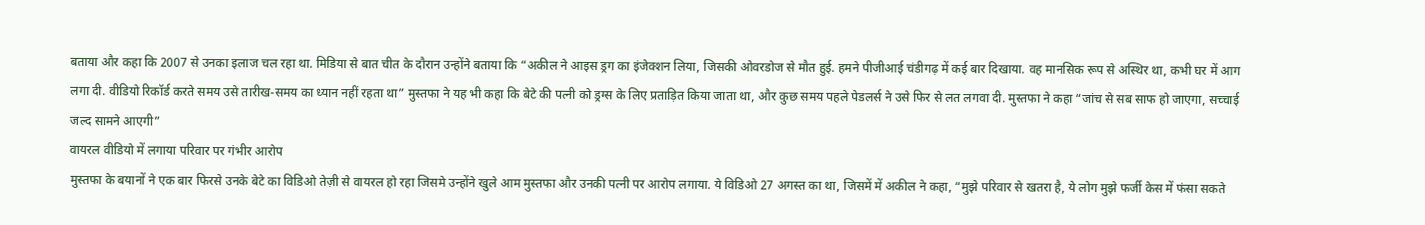बताया और कहा कि 2007 से उनका इलाज चल रहा था. मिडिया से बात चीत के दौरान उन्होंने बताया कि “अकील ने आइस ड्रग का इंजेक्शन लिया, जिसकी ओवरडोज से मौत हुई. हमने पीजीआई चंडीगढ़ में कई बार दिखाया. वह मानसिक रूप से अस्थिर था, कभी घर में आग लगा दी. वीडियो रिकॉर्ड करते समय उसे तारीख-समय का ध्यान नहीं रहता था” मुस्तफा ने यह भी कहा कि बेटे की पत्नी को ड्रग्स के लिए प्रताड़ित किया जाता था, और कुछ समय पहले पेडलर्स ने उसे फिर से लत लगवा दी. मुस्तफा ने कहा “जांच से सब साफ हो जाएगा, सच्चाई जल्द सामने आएगी”
वायरल वीडियो में लगाया परिवार पर गंभीर आरोप
मुस्तफा के बयानों ने एक बार फिरसे उनके बेटे का विडिओ तेज़ी से वायरल हो रहा जिसमे उन्होंने खुले आम मुस्तफा और उनकी पत्नी पर आरोप लगाया. ये विडिओ 27 अगस्त का था, जिसमें में अकील ने कहा, “मुझे परिवार से खतरा है, ये लोग मुझे फर्जी केस में फंसा सकते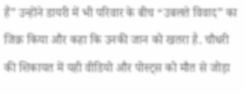हैं” उन्होंने डायरी में भी परिवार के बीच “उबलते विवाद” का जिक्र किया और कहा कि उनकी जान को खतरा है. चौधरी की शिकायत में यही वीडियो और पोस्ट्स को मौत से जोड़ा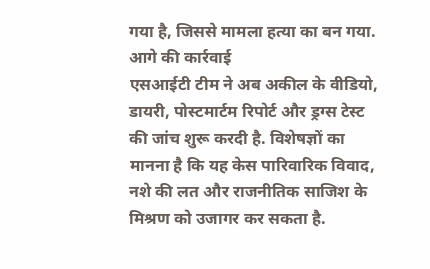गया है, जिससे मामला हत्या का बन गया.
आगे की कार्रवाई
एसआईटी टीम ने अब अकील के वीडियो, डायरी, पोस्टमार्टम रिपोर्ट और ड्रग्स टेस्ट की जांच शुरू करदी है. विशेषज्ञों का मानना है कि यह केस पारिवारिक विवाद, नशे की लत और राजनीतिक साजिश के मिश्रण को उजागर कर सकता है.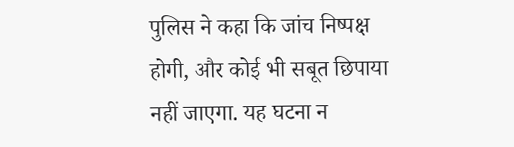पुलिस ने कहा कि जांच निष्पक्ष होगी, और कोई भी सबूत छिपाया नहीं जाएगा. यह घटना न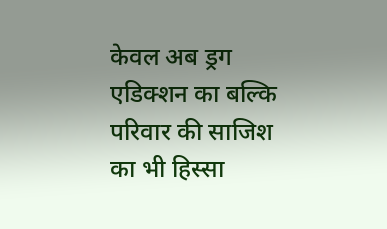केवल अब ड्रग एडिक्शन का बल्कि परिवार की साजिश का भी हिस्सा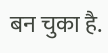बन चुका है.